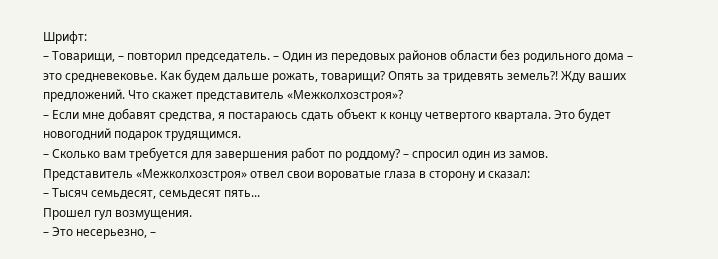Шрифт:
– Товарищи, – повторил председатель. – Один из передовых районов области без родильного дома – это средневековье. Как будем дальше рожать, товарищи? Опять за тридевять земель?! Жду ваших предложений. Что скажет представитель «Межколхозстроя»?
– Если мне добавят средства, я постараюсь сдать объект к концу четвертого квартала. Это будет новогодний подарок трудящимся.
– Сколько вам требуется для завершения работ по роддому? – спросил один из замов.
Представитель «Межколхозстроя» отвел свои вороватые глаза в сторону и сказал:
– Тысяч семьдесят, семьдесят пять...
Прошел гул возмущения.
– Это несерьезно, –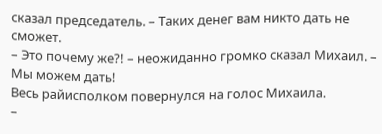сказал председатель. – Таких денег вам никто дать не сможет.
– Это почему же?! – неожиданно громко сказал Михаил. – Мы можем дать!
Весь райисполком повернулся на голос Михаила.
–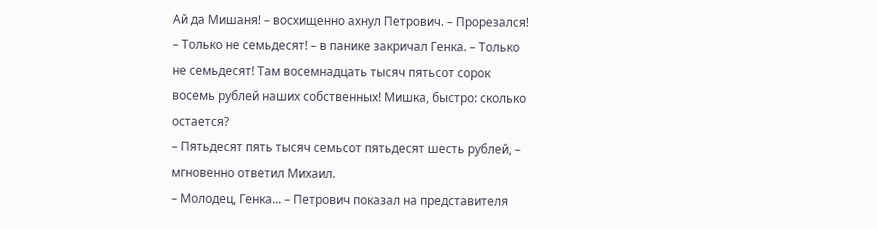Ай да Мишаня! – восхищенно ахнул Петрович. – Прорезался!
– Только не семьдесят! – в панике закричал Генка. – Только не семьдесят! Там восемнадцать тысяч пятьсот сорок восемь рублей наших собственных! Мишка, быстро: сколько остается?
– Пятьдесят пять тысяч семьсот пятьдесят шесть рублей, – мгновенно ответил Михаил.
– Молодец, Генка... – Петрович показал на представителя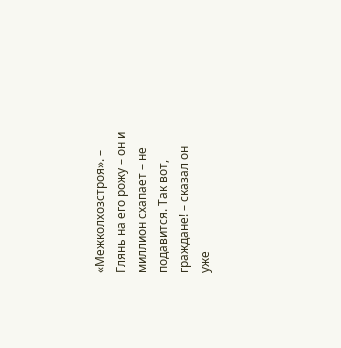«Межколхозстроя». – Глянь на его рожу – он и миллион схапает – не подавится. Так вот, граждане! – сказал он уже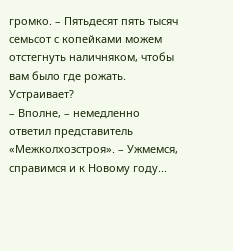громко. – Пятьдесят пять тысяч семьсот с копейками можем отстегнуть наличняком, чтобы вам было где рожать. Устраивает?
– Вполне, – немедленно ответил представитель «Межколхозстроя». – Ужмемся, справимся и к Новому году...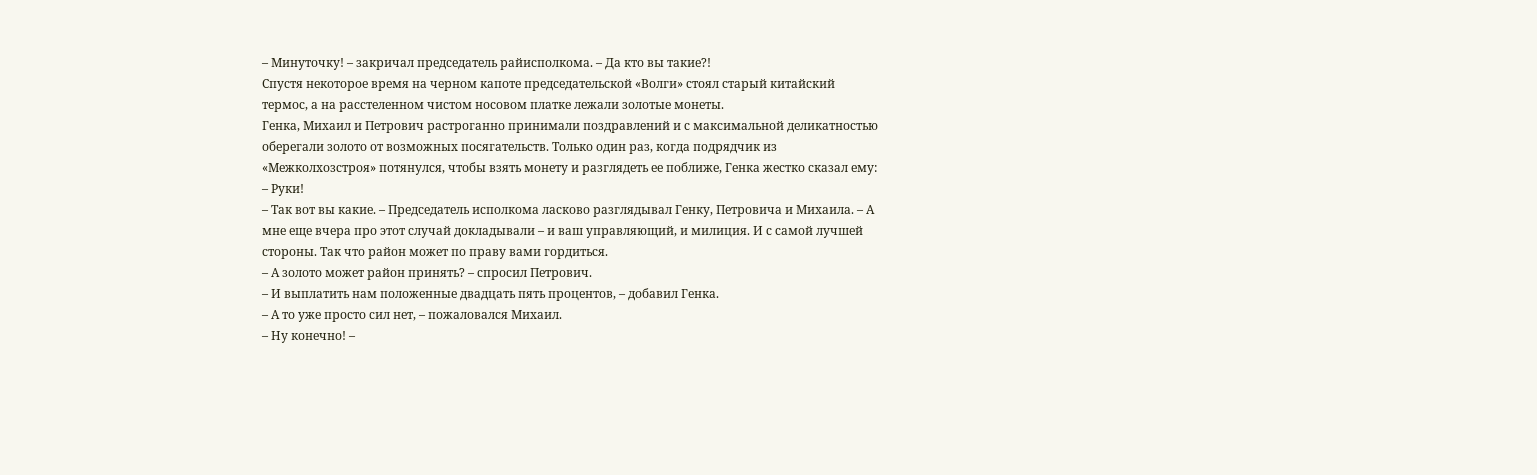– Минуточку! – закричал председатель райисполкома. – Да кто вы такие?!
Спустя некоторое время на черном капоте председательской «Волги» стоял старый китайский термос, а на расстеленном чистом носовом платке лежали золотые монеты.
Генка, Михаил и Петрович растроганно принимали поздравлений и с максимальной деликатностью оберегали золото от возможных посягательств. Только один раз, когда подрядчик из «Межколхозстроя» потянулся, чтобы взять монету и разглядеть ее поближе, Генка жестко сказал ему:
– Руки!
– Так вот вы какие. – Председатель исполкома ласково разглядывал Генку, Петровича и Михаила. – А мне еще вчера про этот случай докладывали – и ваш управляющий, и милиция. И с самой лучшей стороны. Так что район может по праву вами гордиться.
– А золото может район принять? – спросил Петрович.
– И выплатить нам положенные двадцать пять процентов, – добавил Генка.
– А то уже просто сил нет, – пожаловался Михаил.
– Ну конечно! –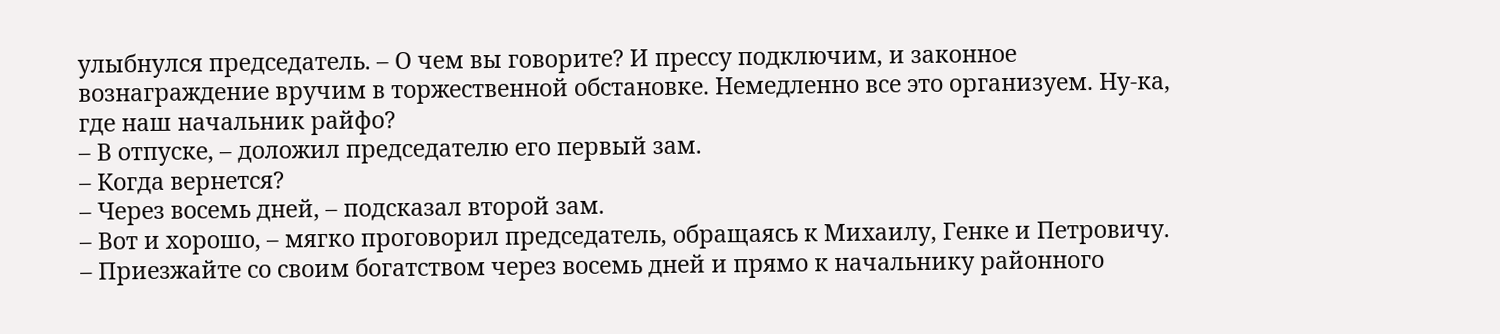улыбнулся председатель. – О чем вы говорите? И прессу подключим, и законное вознаграждение вручим в торжественной обстановке. Немедленно все это организуем. Ну-ка, где наш начальник райфо?
– В отпуске, – доложил председателю его первый зам.
– Когда вернется?
– Через восемь дней, – подсказал второй зам.
– Вот и хорошо, – мягко проговорил председатель, обращаясь к Михаилу, Генке и Петровичу. – Приезжайте со своим богатством через восемь дней и прямо к начальнику районного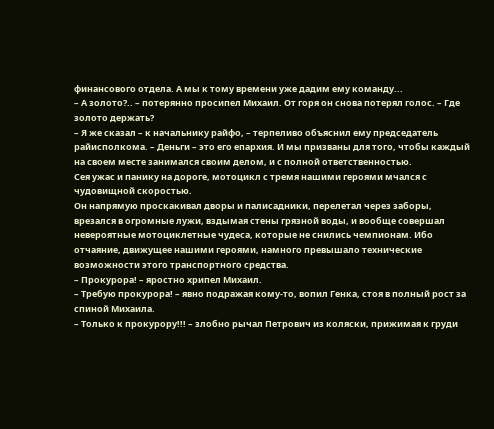финансового отдела. А мы к тому времени уже дадим ему команду...
– А золото?.. – потерянно просипел Михаил. От горя он снова потерял голос. – Где золото держать?
– Я же сказал – к начальнику райфо, – терпеливо объяснил ему председатель райисполкома. – Деньги – это его епархия. И мы призваны для того, чтобы каждый на своем месте занимался своим делом, и с полной ответственностью.
Сея ужас и панику на дороге, мотоцикл с тремя нашими героями мчался с чудовищной скоростью.
Он напрямую проскакивал дворы и палисадники, перелетал через заборы, врезался в огромные лужи, вздымая стены грязной воды, и вообще совершал невероятные мотоциклетные чудеса, которые не снились чемпионам. Ибо отчаяние, движущее нашими героями, намного превышало технические возможности этого транспортного средства.
– Прокурора! – яростно хрипел Михаил.
– Требую прокурора! – явно подражая кому-то, вопил Генка, стоя в полный рост за спиной Михаила.
– Только к прокурору!!! – злобно рычал Петрович из коляски, прижимая к груди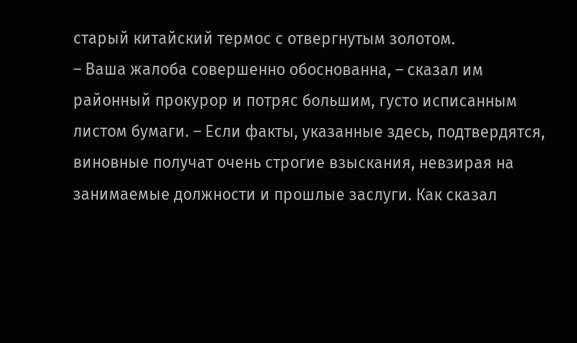старый китайский термос с отвергнутым золотом.
– Ваша жалоба совершенно обоснованна, – сказал им районный прокурор и потряс большим, густо исписанным листом бумаги. – Если факты, указанные здесь, подтвердятся, виновные получат очень строгие взыскания, невзирая на занимаемые должности и прошлые заслуги. Как сказал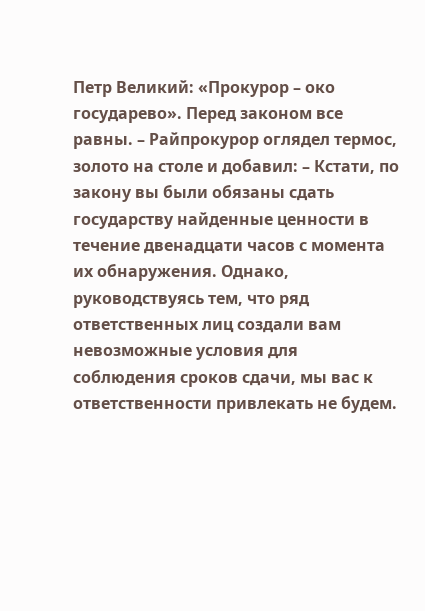Петр Великий: «Прокурор – око государево». Перед законом все равны. – Райпрокурор оглядел термос, золото на столе и добавил: – Кстати, по закону вы были обязаны сдать государству найденные ценности в течение двенадцати часов с момента их обнаружения. Однако, руководствуясь тем, что ряд ответственных лиц создали вам невозможные условия для соблюдения сроков сдачи, мы вас к ответственности привлекать не будем.